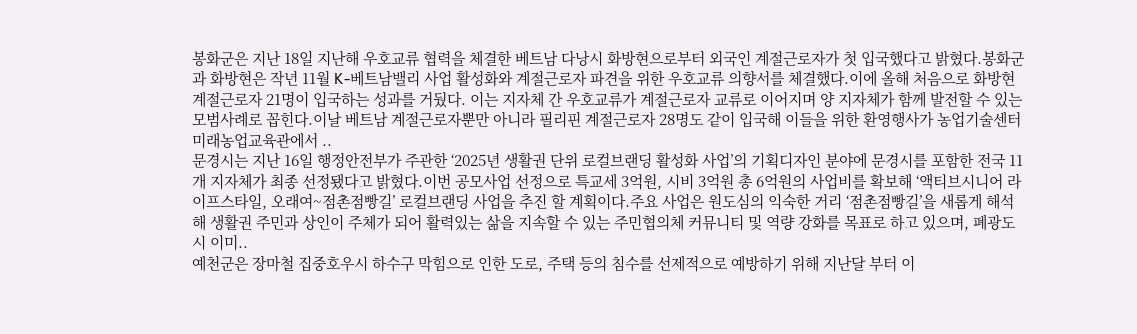봉화군은 지난 18일 지난해 우호교류 협력을 체결한 베트남 다낭시 화방현으로부터 외국인 계절근로자가 첫 입국했다고 밝혔다.봉화군과 화방현은 작년 11월 K-베트남밸리 사업 활성화와 계절근로자 파견을 위한 우호교류 의향서를 체결했다.이에 올해 처음으로 화방현 계절근로자 21명이 입국하는 성과를 거뒀다. 이는 지자체 간 우호교류가 계절근로자 교류로 이어지며 양 지자체가 함께 발전할 수 있는 모범사례로 꼽힌다.이날 베트남 계절근로자뿐만 아니라 필리핀 계절근로자 28명도 같이 입국해 이들을 위한 환영행사가 농업기술센터 미래농업교육관에서 ..
문경시는 지난 16일 행정안전부가 주관한 ‘2025년 생활권 단위 로컬브랜딩 활성화 사업’의 기획디자인 분야에 문경시를 포함한 전국 11개 지자체가 최종 선정됐다고 밝혔다.이번 공모사업 선정으로 특교세 3억원, 시비 3억원 총 6억원의 사업비를 확보해 ‘액티브시니어 라이프스타일, 오래여~점촌점빵길’ 로컬브랜딩 사업을 추진 할 계획이다.주요 사업은 원도심의 익숙한 거리 ‘점촌점빵길’을 새롭게 해석해 생활권 주민과 상인이 주체가 되어 활력있는 삶을 지속할 수 있는 주민협의체 커뮤니티 및 역량 강화를 목표로 하고 있으며, 폐광도시 이미..
예천군은 장마철 집중호우시 하수구 막힘으로 인한 도로, 주택 등의 침수를 선제적으로 예방하기 위해 지난달 부터 이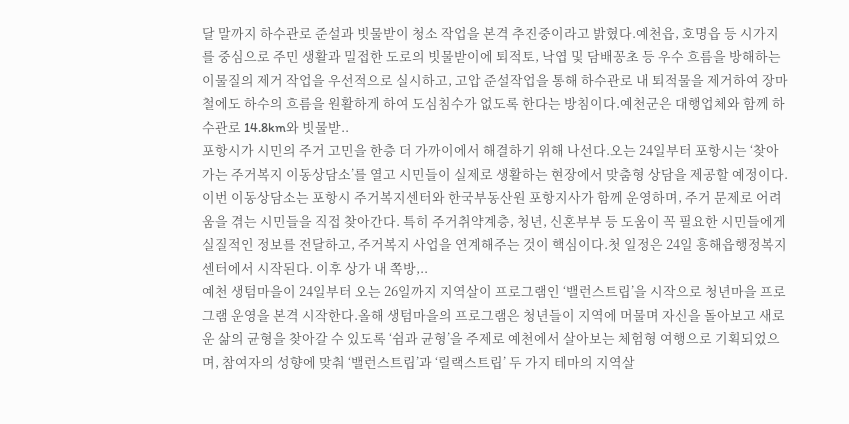달 말까지 하수관로 준설과 빗물받이 청소 작업을 본격 추진중이라고 밝혔다.예천읍, 호명읍 등 시가지를 중심으로 주민 생활과 밀접한 도로의 빗물받이에 퇴적토, 낙엽 및 담배꽁초 등 우수 흐름을 방해하는 이물질의 제거 작업을 우선적으로 실시하고, 고압 준설작업을 통해 하수관로 내 퇴적물을 제거하여 장마철에도 하수의 흐름을 원활하게 하여 도심침수가 없도록 한다는 방침이다.예천군은 대행업체와 함께 하수관로 14.8km와 빗물받..
포항시가 시민의 주거 고민을 한층 더 가까이에서 해결하기 위해 나선다.오는 24일부터 포항시는 ‘찾아가는 주거복지 이동상담소’를 열고 시민들이 실제로 생활하는 현장에서 맞춤형 상담을 제공할 예정이다.이번 이동상담소는 포항시 주거복지센터와 한국부동산원 포항지사가 함께 운영하며, 주거 문제로 어려움을 겪는 시민들을 직접 찾아간다. 특히 주거취약계층, 청년, 신혼부부 등 도움이 꼭 필요한 시민들에게 실질적인 정보를 전달하고, 주거복지 사업을 연계해주는 것이 핵심이다.첫 일정은 24일 흥해읍행정복지센터에서 시작된다. 이후 상가 내 쪽방,..
예천 생텀마을이 24일부터 오는 26일까지 지역살이 프로그램인 ‘밸런스트립’을 시작으로 청년마을 프로그램 운영을 본격 시작한다.올해 생텀마을의 프로그램은 청년들이 지역에 머물며 자신을 돌아보고 새로운 삶의 균형을 찾아갈 수 있도록 ‘쉼과 균형’을 주제로 예천에서 살아보는 체험형 여행으로 기획되었으며, 참여자의 성향에 맞춰 ‘밸런스트립’과 ‘릴랙스트립’ 두 가지 테마의 지역살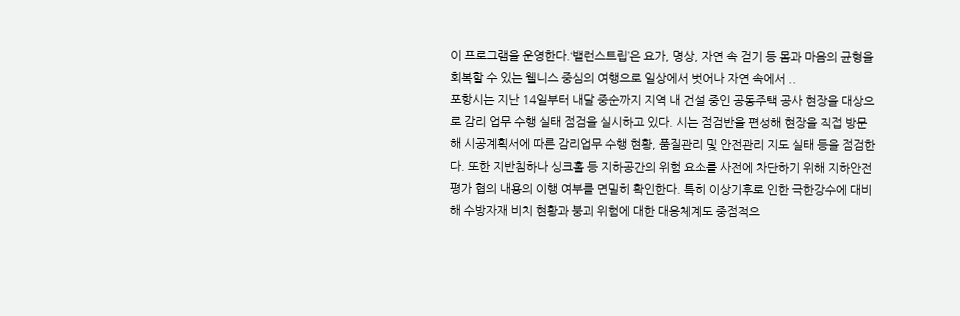이 프로그램을 운영한다.‘밸런스트립’은 요가, 명상, 자연 속 걷기 등 몸과 마음의 균형을 회복할 수 있는 웰니스 중심의 여행으로 일상에서 벗어나 자연 속에서 ..
포항시는 지난 14일부터 내달 중순까지 지역 내 건설 중인 공동주택 공사 현장을 대상으로 감리 업무 수행 실태 점검을 실시하고 있다. 시는 점검반을 편성해 현장을 직접 방문해 시공계획서에 따른 감리업무 수행 현황, 품질관리 및 안전관리 지도 실태 등을 점검한다. 또한 지반침하나 싱크홀 등 지하공간의 위험 요소를 사전에 차단하기 위해 지하안전평가 협의 내용의 이행 여부를 면밀히 확인한다. 특히 이상기후로 인한 극한강수에 대비해 수방자재 비치 현황과 붕괴 위험에 대한 대응체계도 중점적으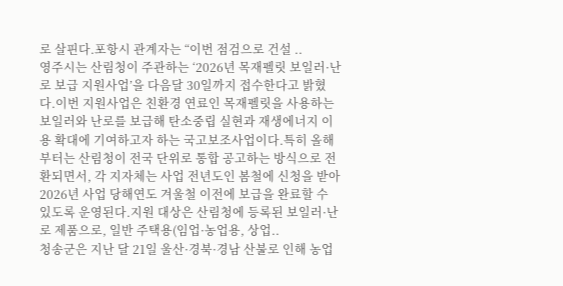로 살핀다.포항시 관계자는 “이번 점검으로 건설 ..
영주시는 산림청이 주관하는 ‘2026년 목재펠릿 보일러·난로 보급 지원사업’을 다음달 30일까지 접수한다고 밝혔다.이번 지원사업은 친환경 연료인 목재펠릿을 사용하는 보일러와 난로를 보급해 탄소중립 실현과 재생에너지 이용 확대에 기여하고자 하는 국고보조사업이다.특히 올해부터는 산림청이 전국 단위로 통합 공고하는 방식으로 전환되면서, 각 지자체는 사업 전년도인 봄철에 신청을 받아 2026년 사업 당해연도 겨울철 이전에 보급을 완료할 수 있도록 운영된다.지원 대상은 산림청에 등록된 보일러·난로 제품으로, 일반 주택용(임업·농업용, 상업..
청송군은 지난 달 21일 울산·경북·경남 산불로 인해 농업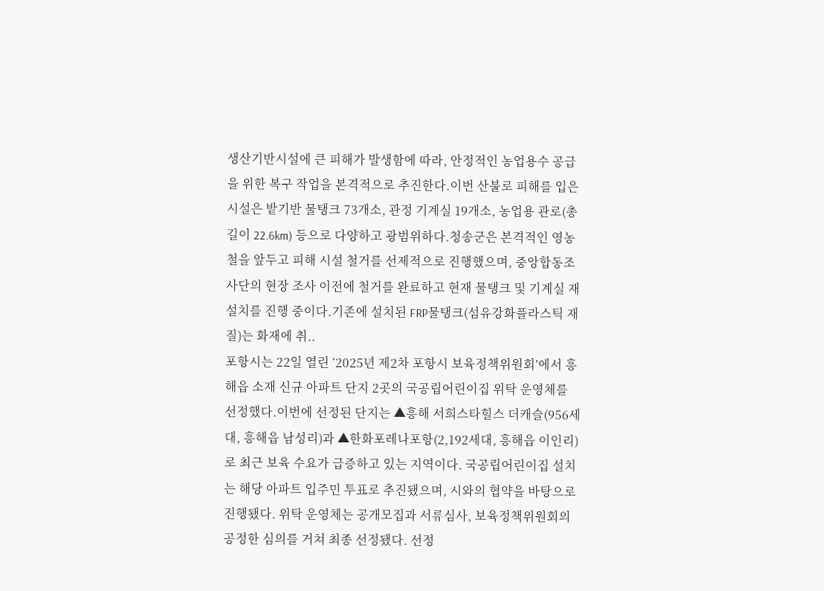생산기반시설에 큰 피해가 발생함에 따라, 안정적인 농업용수 공급을 위한 복구 작업을 본격적으로 추진한다.이번 산불로 피해를 입은 시설은 밭기반 물탱크 73개소, 관정 기계실 19개소, 농업용 관로(총 길이 22.6km) 등으로 다양하고 광범위하다.청송군은 본격적인 영농철을 앞두고 피해 시설 철거를 선제적으로 진행했으며, 중앙합동조사단의 현장 조사 이전에 철거를 완료하고 현재 물탱크 및 기계실 재설치를 진행 중이다.기존에 설치된 FRP물탱크(섬유강화플라스틱 재질)는 화재에 취..
포항시는 22일 열린 ‘2025년 제2차 포항시 보육정책위원회’에서 흥해읍 소재 신규 아파트 단지 2곳의 국공립어린이집 위탁 운영체를 선정했다.이번에 선정된 단지는 ▲흥해 서희스타힐스 더캐슬(956세대, 흥해읍 남성리)과 ▲한화포레나포항(2,192세대, 흥해읍 이인리)로 최근 보육 수요가 급증하고 있는 지역이다. 국공립어린이집 설치는 해당 아파트 입주민 투표로 추진됐으며, 시와의 협약을 바탕으로 진행됐다. 위탁 운영체는 공개모집과 서류심사, 보육정책위원회의 공정한 심의를 거쳐 최종 선정됐다. 선정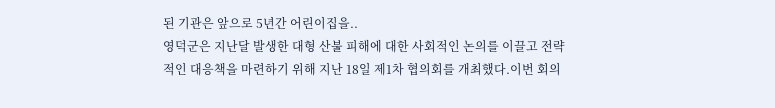된 기관은 앞으로 5년간 어린이집을..
영덕군은 지난달 발생한 대형 산불 피해에 대한 사회적인 논의를 이끌고 전략적인 대응책을 마련하기 위해 지난 18일 제1차 협의회를 개최했다.이번 회의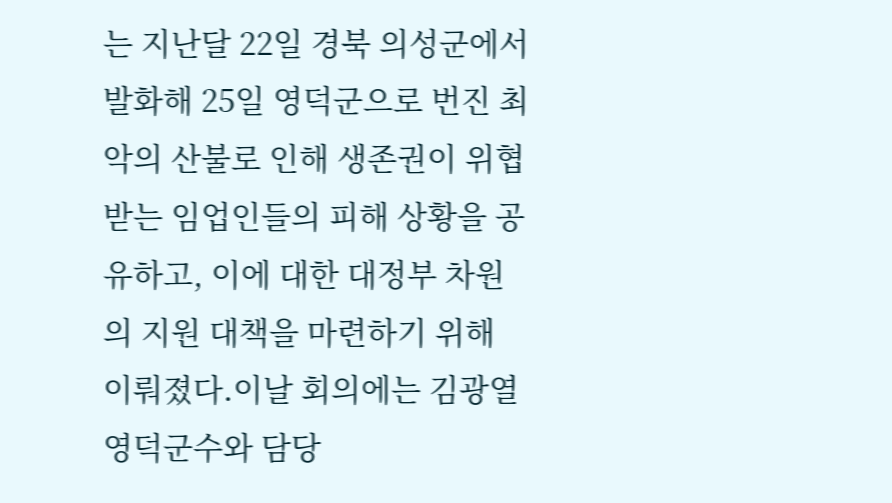는 지난달 22일 경북 의성군에서 발화해 25일 영덕군으로 번진 최악의 산불로 인해 생존권이 위협받는 임업인들의 피해 상황을 공유하고, 이에 대한 대정부 차원의 지원 대책을 마련하기 위해 이뤄졌다.이날 회의에는 김광열 영덕군수와 담당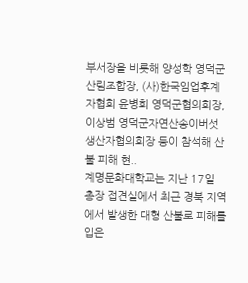부서장을 비롯해 양성학 영덕군산림조합장, (사)한국임업후계자협회 윤병희 영덕군협의회장, 이상범 영덕군자연산송이버섯생산자협의회장 등이 참석해 산불 피해 현..
계명문화대학교는 지난 17일 총장 접견실에서 최근 경북 지역에서 발생한 대형 산불로 피해를 입은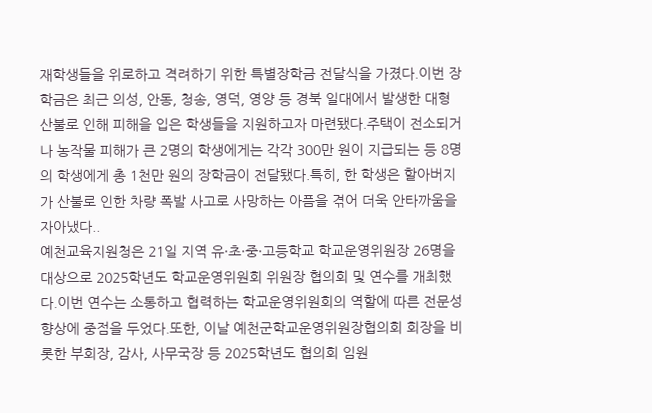재학생들을 위로하고 격려하기 위한 특별장학금 전달식을 가졌다.이번 장학금은 최근 의성, 안동, 청송, 영덕, 영양 등 경북 일대에서 발생한 대형 산불로 인해 피해을 입은 학생들을 지원하고자 마련됐다.주택이 전소되거나 농작물 피해가 큰 2명의 학생에게는 각각 300만 원이 지급되는 등 8명의 학생에게 총 1천만 원의 장학금이 전달됐다.특히, 한 학생은 할아버지가 산불로 인한 차량 폭발 사고로 사망하는 아픔을 겪어 더욱 안타까움을 자아냈다..
예천교육지원청은 21일 지역 유·초·중·고등학교 학교운영위원장 26명을 대상으로 2025학년도 학교운영위원회 위원장 협의회 및 연수를 개최했다.이번 연수는 소통하고 협력하는 학교운영위원회의 역할에 따른 전문성 향상에 중점을 두었다.또한, 이날 예천군학교운영위원장협의회 회장을 비롯한 부회장, 감사, 사무국장 등 2025학년도 협의회 임원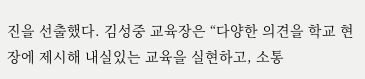진을 선출했다. 김성중 교육장은 “다양한 의견을 학교 현장에 제시해 내실있는 교육을 실현하고, 소통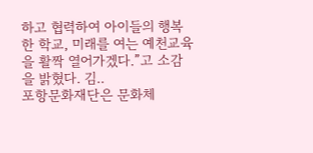하고 협력하여 아이들의 행복한 학교, 미래를 여는 예천교육을 활짝 열어가겠다.”고 소감을 밝혔다. 김..
포항문화재단은 문화체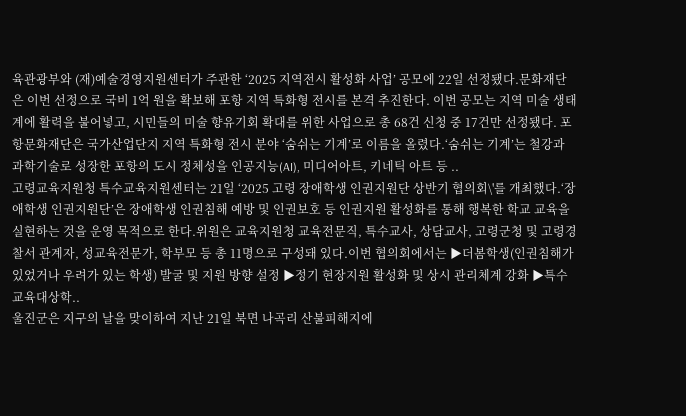육관광부와 (재)예술경영지원센터가 주관한 ‘2025 지역전시 활성화 사업’ 공모에 22일 선정됐다.문화재단은 이번 선정으로 국비 1억 원을 확보해 포항 지역 특화형 전시를 본격 추진한다. 이번 공모는 지역 미술 생태계에 활력을 불어넣고, 시민들의 미술 향유기회 확대를 위한 사업으로 총 68건 신청 중 17건만 선정됐다. 포항문화재단은 국가산업단지 지역 특화형 전시 분야 ‘숨쉬는 기계’로 이름을 올렸다.‘숨쉬는 기계’는 철강과 과학기술로 성장한 포항의 도시 정체성을 인공지능(AI), 미디어아트, 키네틱 아트 등 ..
고령교육지원청 특수교육지원센터는 21일 ‘2025 고령 장애학생 인권지원단 상반기 협의회\'를 개최했다.‘장애학생 인권지원단’은 장애학생 인권침해 예방 및 인권보호 등 인권지원 활성화를 통해 행복한 학교 교육을 실현하는 것을 운영 목적으로 한다.위원은 교육지원청 교육전문직, 특수교사, 상담교사, 고령군청 및 고령경찰서 관계자, 성교육전문가, 학부모 등 총 11명으로 구성돼 있다.이번 협의회에서는 ▶더봄학생(인권침해가 있었거나 우려가 있는 학생) 발굴 및 지원 방향 설정 ▶정기 현장지원 활성화 및 상시 관리체계 강화 ▶특수교육대상학..
울진군은 지구의 날을 맞이하여 지난 21일 북면 나곡리 산불피해지에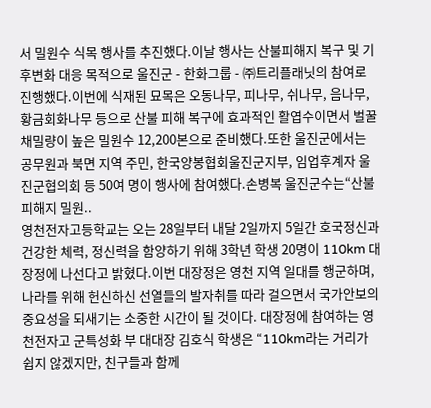서 밀원수 식목 행사를 추진했다.이날 행사는 산불피해지 복구 및 기후변화 대응 목적으로 울진군 - 한화그룹 - ㈜트리플래닛의 참여로 진행했다.이번에 식재된 묘목은 오동나무, 피나무, 쉬나무, 음나무, 황금회화나무 등으로 산불 피해 복구에 효과적인 활엽수이면서 벌꿀 채밀량이 높은 밀원수 12,200본으로 준비했다.또한 울진군에서는 공무원과 북면 지역 주민, 한국양봉협회울진군지부, 임업후계자 울진군협의회 등 50여 명이 행사에 참여했다.손병복 울진군수는“산불피해지 밀원..
영천전자고등학교는 오는 28일부터 내달 2일까지 5일간 호국정신과 건강한 체력, 정신력을 함양하기 위해 3학년 학생 20명이 110km 대장정에 나선다고 밝혔다.이번 대장정은 영천 지역 일대를 행군하며, 나라를 위해 헌신하신 선열들의 발자취를 따라 걸으면서 국가안보의 중요성을 되새기는 소중한 시간이 될 것이다. 대장정에 참여하는 영천전자고 군특성화 부 대대장 김호식 학생은 “110km라는 거리가 쉽지 않겠지만, 친구들과 함께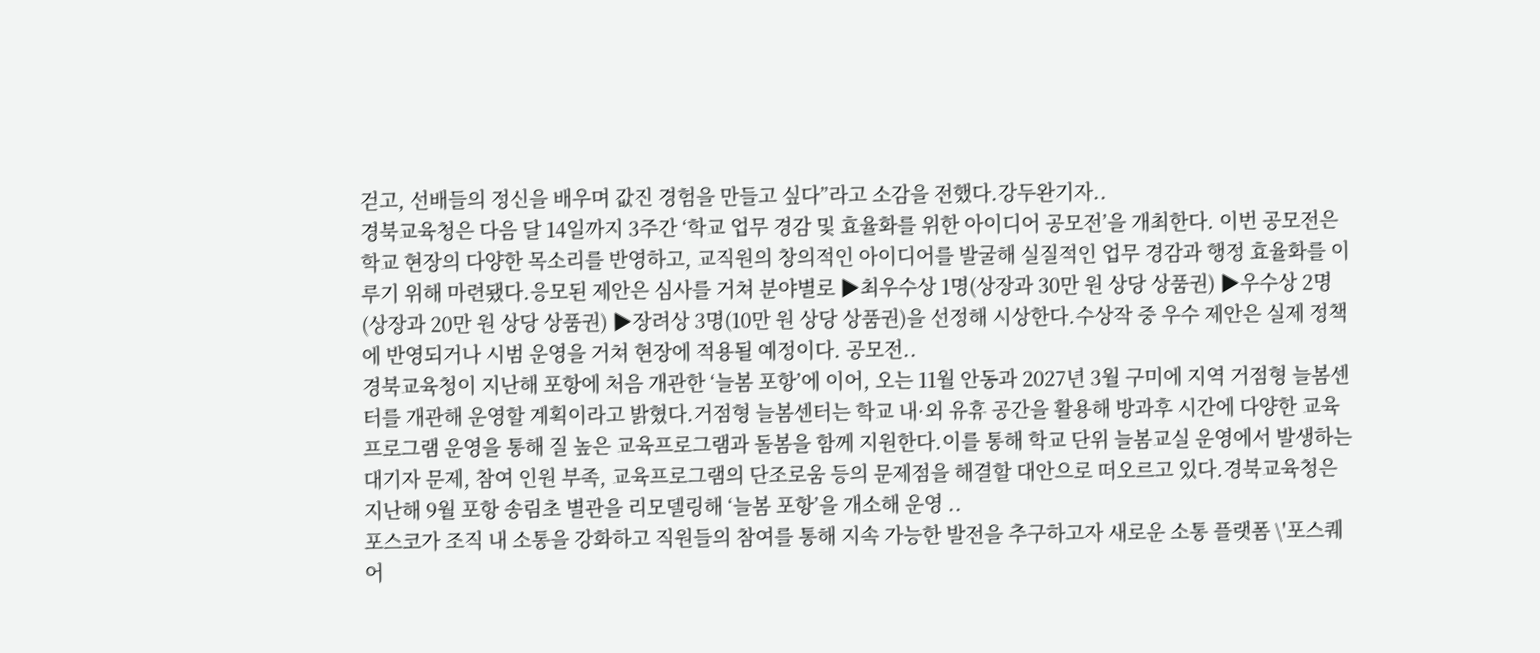걷고, 선배들의 정신을 배우며 값진 경험을 만들고 싶다”라고 소감을 전했다.강두완기자..
경북교육청은 다음 달 14일까지 3주간 ‘학교 업무 경감 및 효율화를 위한 아이디어 공모전’을 개최한다. 이번 공모전은 학교 현장의 다양한 목소리를 반영하고, 교직원의 창의적인 아이디어를 발굴해 실질적인 업무 경감과 행정 효율화를 이루기 위해 마련됐다.응모된 제안은 심사를 거쳐 분야별로 ▶최우수상 1명(상장과 30만 원 상당 상품권) ▶우수상 2명(상장과 20만 원 상당 상품권) ▶장려상 3명(10만 원 상당 상품권)을 선정해 시상한다.수상작 중 우수 제안은 실제 정책에 반영되거나 시범 운영을 거쳐 현장에 적용될 예정이다. 공모전..
경북교육청이 지난해 포항에 처음 개관한 ‘늘봄 포항’에 이어, 오는 11월 안동과 2027년 3월 구미에 지역 거점형 늘봄센터를 개관해 운영할 계획이라고 밝혔다.거점형 늘봄센터는 학교 내·외 유휴 공간을 활용해 방과후 시간에 다양한 교육프로그램 운영을 통해 질 높은 교육프로그램과 돌봄을 함께 지원한다.이를 통해 학교 단위 늘봄교실 운영에서 발생하는 대기자 문제, 참여 인원 부족, 교육프로그램의 단조로움 등의 문제점을 해결할 대안으로 떠오르고 있다.경북교육청은 지난해 9월 포항 송림초 별관을 리모델링해 ‘늘봄 포항’을 개소해 운영 ..
포스코가 조직 내 소통을 강화하고 직원들의 참여를 통해 지속 가능한 발전을 추구하고자 새로운 소통 플랫폼 \'포스퀘어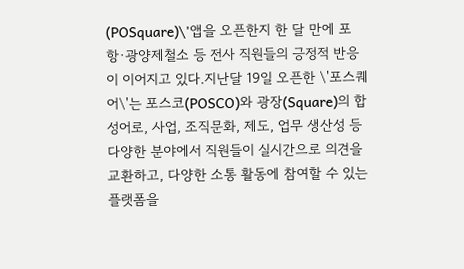(POSquare)\'앱을 오픈한지 한 달 만에 포항·광양제철소 등 전사 직원들의 긍정적 반응이 이어지고 있다.지난달 19일 오픈한 \'포스퀘어\'는 포스코(POSCO)와 광장(Square)의 합성어로, 사업, 조직문화, 제도, 업무 생산성 등 다양한 분야에서 직원들이 실시간으로 의견을 교환하고, 다양한 소통 활동에 참여할 수 있는 플랫폼을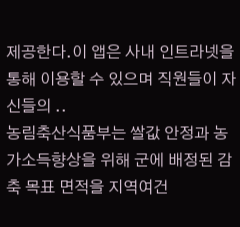제공한다.이 앱은 사내 인트라넷을 통해 이용할 수 있으며 직원들이 자신들의 ..
농림축산식품부는 쌀값 안정과 농가소득향상을 위해 군에 배정된 감축 목표 면적을 지역여건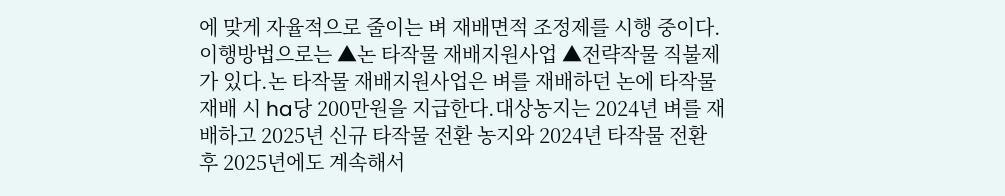에 맞게 자율적으로 줄이는 벼 재배면적 조정제를 시행 중이다.이행방법으로는 ▲논 타작물 재배지원사업 ▲전략작물 직불제가 있다.논 타작물 재배지원사업은 벼를 재배하던 논에 타작물 재배 시 ha당 200만원을 지급한다.대상농지는 2024년 벼를 재배하고 2025년 신규 타작물 전환 농지와 2024년 타작물 전환 후 2025년에도 계속해서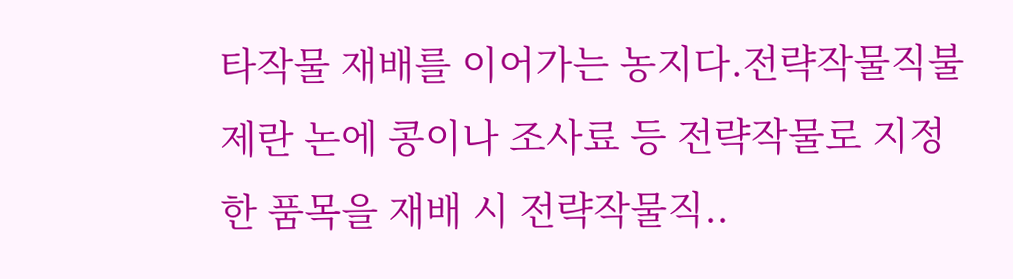타작물 재배를 이어가는 농지다.전략작물직불제란 논에 콩이나 조사료 등 전략작물로 지정한 품목을 재배 시 전략작물직..